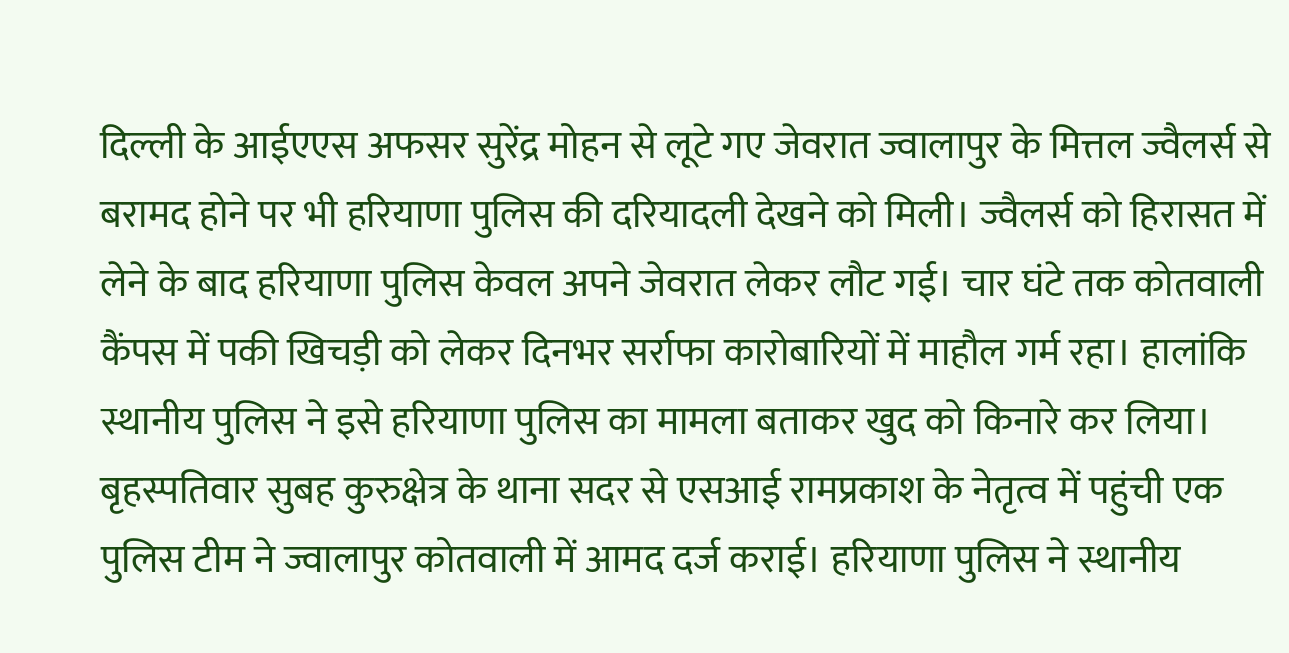दिल्ली के आईएएस अफसर सुरेंद्र मोहन से लूटे गए जेवरात ज्वालापुर के मित्तल ज्वैलर्स से बरामद होने पर भी हरियाणा पुलिस की दरियादली देखने को मिली। ज्वैलर्स को हिरासत में लेने के बाद हरियाणा पुलिस केवल अपने जेवरात लेकर लौट गई। चार घंटे तक कोतवाली कैंपस में पकी खिचड़ी को लेकर दिनभर सर्राफा कारोबारियों में माहौल गर्म रहा। हालांकि स्थानीय पुलिस ने इसे हरियाणा पुलिस का मामला बताकर खुद को किनारे कर लिया।
बृहस्पतिवार सुबह कुरुक्षेत्र के थाना सदर से एसआई रामप्रकाश के नेतृत्व में पहुंची एक पुलिस टीम ने ज्वालापुर कोतवाली में आमद दर्ज कराई। हरियाणा पुलिस ने स्थानीय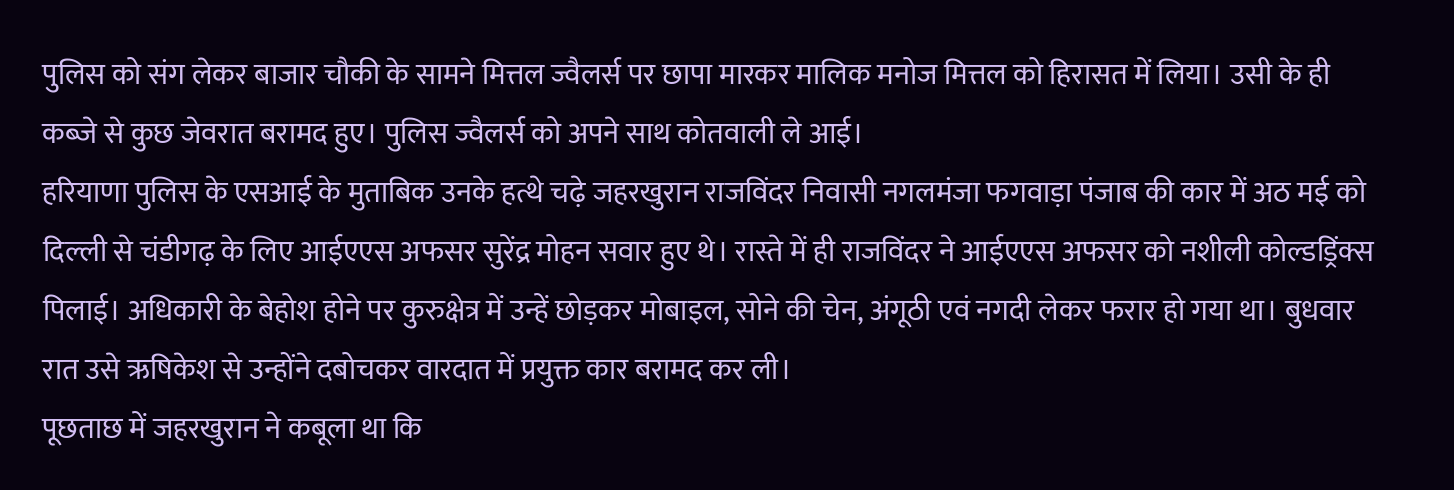पुलिस को संग लेकर बाजार चौकी के सामने मित्तल ज्वैलर्स पर छापा मारकर मालिक मनोज मित्तल को हिरासत में लिया। उसी के ही कब्जे से कुछ जेवरात बरामद हुए। पुलिस ज्वैलर्स को अपने साथ कोतवाली ले आई।
हरियाणा पुलिस के एसआई के मुताबिक उनके हत्थे चढ़े जहरखुरान राजविंदर निवासी नगलमंजा फगवाड़ा पंजाब की कार में अठ मई को दिल्ली से चंडीगढ़ के लिए आईएएस अफसर सुरेंद्र मोहन सवार हुए थे। रास्ते में ही राजविंदर ने आईएएस अफसर को नशीली कोल्डड्रिंक्स पिलाई। अधिकारी के बेहोश होने पर कुरुक्षेत्र में उन्हें छोड़कर मोबाइल, सोने की चेन, अंगूठी एवं नगदी लेकर फरार हो गया था। बुधवार रात उसे ऋषिकेश से उन्होंने दबोचकर वारदात में प्रयुक्त कार बरामद कर ली।
पूछताछ में जहरखुरान ने कबूला था कि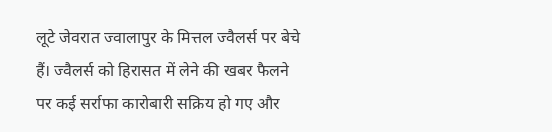लूटे जेवरात ज्वालापुर के मित्तल ज्वैलर्स पर बेचे हैं। ज्वैलर्स को हिरासत में लेने की खबर फैलने पर कई सर्राफा कारोबारी सक्रिय हो गए और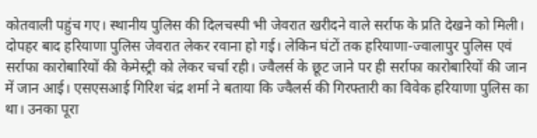कोतवाली पहुंच गए। स्थानीय पुलिस की दिलचस्पी भी जेवरात खरीदने वाले सर्राफ के प्रति देखने को मिली।
दोपहर बाद हरियाणा पुलिस जेवरात लेकर रवाना हो गई। लेकिन घंटों तक हरियाणा-ज्वालापुर पुलिस एवं सर्राफा कारोबारियों की केमेस्ट्री को लेकर चर्चा रही। ज्वैलर्स के छूट जाने पर ही सर्राफा कारोबारियों की जान में जान आई। एसएसआई गिरिश चंद्र शर्मा ने बताया कि ज्वैलर्स की गिरफ्तारी का विवेक हरियाणा पुलिस का था। उनका पूरा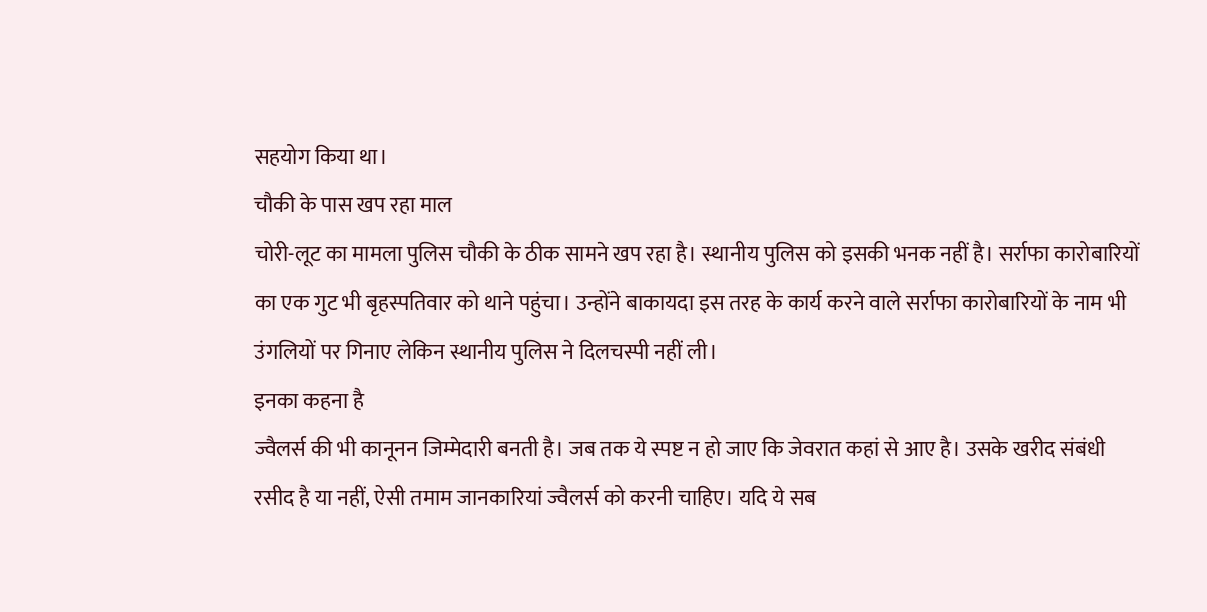सहयोग किया था।
चौकी के पास खप रहा माल
चोरी-लूट का मामला पुलिस चौकी के ठीक सामने खप रहा है। स्थानीय पुलिस को इसकी भनक नहीं है। सर्राफा कारोबारियों का एक गुट भी बृहस्पतिवार को थाने पहुंचा। उन्होंने बाकायदा इस तरह के कार्य करने वाले सर्राफा कारोबारियों के नाम भी उंगलियों पर गिनाए लेकिन स्थानीय पुलिस ने दिलचस्पी नहीं ली।
इनका कहना है
ज्वैलर्स की भी कानूनन जिम्मेदारी बनती है। जब तक ये स्पष्ट न हो जाए कि जेवरात कहां से आए है। उसके खरीद संबंधी रसीद है या नहीं, ऐसी तमाम जानकारियां ज्वैलर्स को करनी चाहिए। यदि ये सब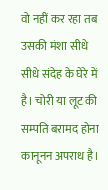वो नहीं कर रहा तब उसकी मंशा सीधे सीधे संदेह के घेरे में है। चोरी या लूट की सम्पति बरामद होना कानूनन अपराध है।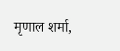मृणाल शर्मा,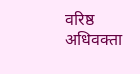वरिष्ठ अधिवक्ता